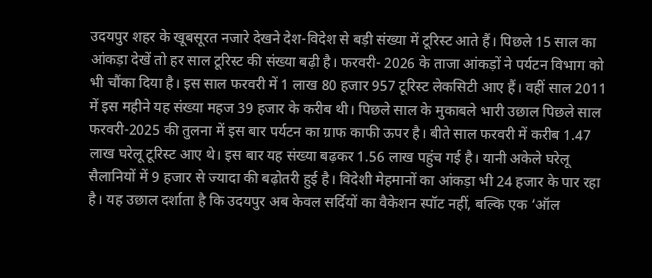उदयपुर शहर के खूबसूरत नजारे देखने देश-विदेश से बड़ी संख्या में टूरिस्ट आते हैं। पिछले 15 साल का आंकड़ा देखें तो हर साल टूरिस्ट की संख्या बढ़ी है। फरवरी- 2026 के ताजा आंकड़ों ने पर्यटन विभाग को भी चौंका दिया है। इस साल फरवरी में 1 लाख 80 हजार 957 टूरिस्ट लेकसिटी आए हैं। वहीं साल 2011 में इस महीने यह संख्या महज 39 हजार के करीब थी। पिछले साल के मुकाबले भारी उछाल पिछले साल फरवरी-2025 की तुलना में इस बार पर्यटन का ग्राफ काफी ऊपर है। बीते साल फरवरी में करीब 1.47 लाख घरेलू टूरिस्ट आए थे। इस बार यह संख्या बढ़कर 1.56 लाख पहुंच गई है। यानी अकेले घरेलू सैलानियों में 9 हजार से ज्यादा की बढ़ोतरी हुई है। विदेशी मेहमानों का आंकड़ा भी 24 हजार के पार रहा है। यह उछाल दर्शाता है कि उदयपुर अब केवल सर्दियों का वैकेशन स्पॉट नहीं, बल्कि एक ‘ऑल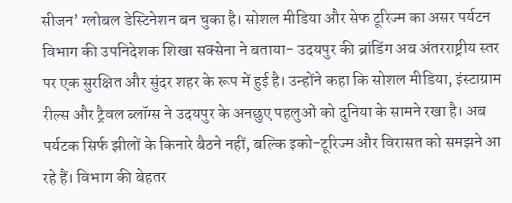सीजन’ ग्लोबल डेस्टिनेशन बन चुका है। सोशल मीडिया और सेफ टूरिज्म का असर पर्यटन विभाग की उपनिदेशक शिखा सक्सेना ने बताया- उदयपुर की ब्रांडिंग अब अंतरराष्ट्रीय स्तर पर एक सुरक्षित और सुंदर शहर के रूप में हुई है। उन्होंने कहा कि सोशल मीडिया, इंस्टाग्राम रील्स और ट्रैवल ब्लॉग्स ने उदयपुर के अनछुए पहलुओं को दुनिया के सामने रखा है। अब पर्यटक सिर्फ झीलों के किनारे बैठने नहीं, बल्कि इको-टूरिज्म और विरासत को समझने आ रहे हैं। विभाग की बेहतर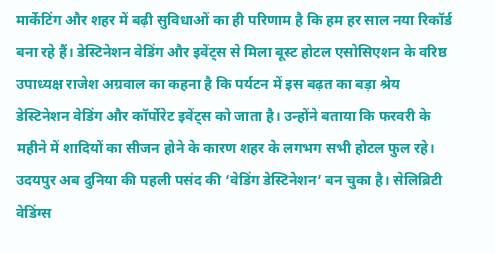मार्केटिंग और शहर में बढ़ी सुविधाओं का ही परिणाम है कि हम हर साल नया रिकॉर्ड बना रहे हैं। डेस्टिनेशन वेडिंग और इवेंट्स से मिला बूस्ट होटल एसोसिएशन के वरिष्ठ उपाध्यक्ष राजेश अग्रवाल का कहना है कि पर्यटन में इस बढ़त का बड़ा श्रेय डेस्टिनेशन वेडिंग और कॉर्पोरेट इवेंट्स को जाता है। उन्होंने बताया कि फरवरी के महीने में शादियों का सीजन होने के कारण शहर के लगभग सभी होटल फुल रहे। उदयपुर अब दुनिया की पहली पसंद की ‘वेडिंग डेस्टिनेशन’ बन चुका है। सेलिब्रिटी वेडिंग्स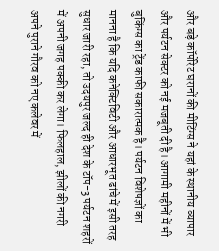और बड़े कॉर्पोरेट घरानों की मीटिंग्स ने यहां के स्थानीय व्यापार और पर्यटन सेक्टर को नई मजबूती दी है। आगामी महीनों में भी बुकिंग्स का ट्रेंड काफी सकारात्मक है। पर्यटन विशेषज्ञों का मानना है कि यदि कनेक्टिविटी और आधारभूत ढांचे में इसी तरह सुधार जारी रहा, तो उदयपुर जल्द ही देश के टॉप-3 पर्यटन शहरों में अपनी जगह पक्की कर लेगा। फिलहाल, झीलों की नगरी अपने पुराने गौरव को नए कलेवर में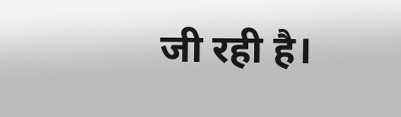जी रही है।